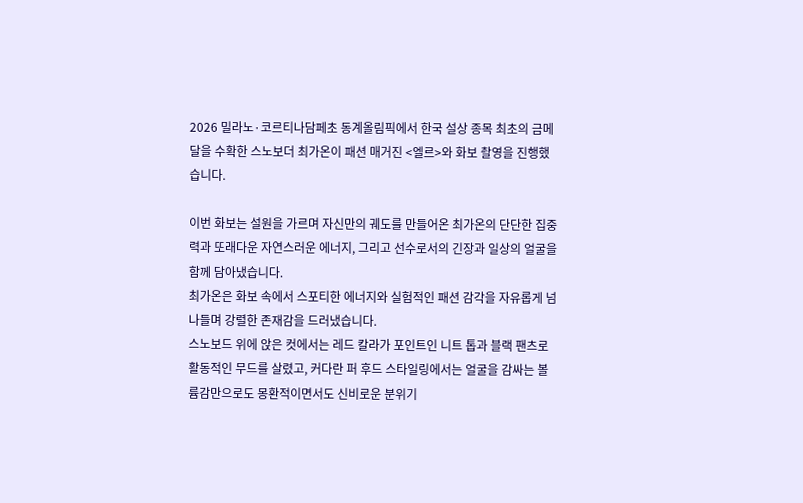2026 밀라노·코르티나담페초 동계올림픽에서 한국 설상 종목 최초의 금메달을 수확한 스노보더 최가온이 패션 매거진 <엘르>와 화보 촬영을 진행했습니다.

이번 화보는 설원을 가르며 자신만의 궤도를 만들어온 최가온의 단단한 집중력과 또래다운 자연스러운 에너지, 그리고 선수로서의 긴장과 일상의 얼굴을 함께 담아냈습니다.
최가온은 화보 속에서 스포티한 에너지와 실험적인 패션 감각을 자유롭게 넘나들며 강렬한 존재감을 드러냈습니다.
스노보드 위에 앉은 컷에서는 레드 칼라가 포인트인 니트 톱과 블랙 팬츠로 활동적인 무드를 살렸고, 커다란 퍼 후드 스타일링에서는 얼굴을 감싸는 볼륨감만으로도 몽환적이면서도 신비로운 분위기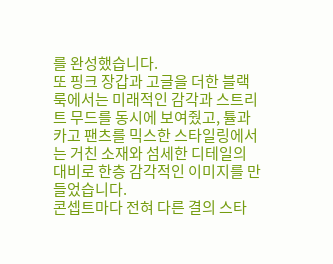를 완성했습니다.
또 핑크 장갑과 고글을 더한 블랙 룩에서는 미래적인 감각과 스트리트 무드를 동시에 보여줬고, 튤과 카고 팬츠를 믹스한 스타일링에서는 거친 소재와 섬세한 디테일의 대비로 한층 감각적인 이미지를 만들었습니다.
콘셉트마다 전혀 다른 결의 스타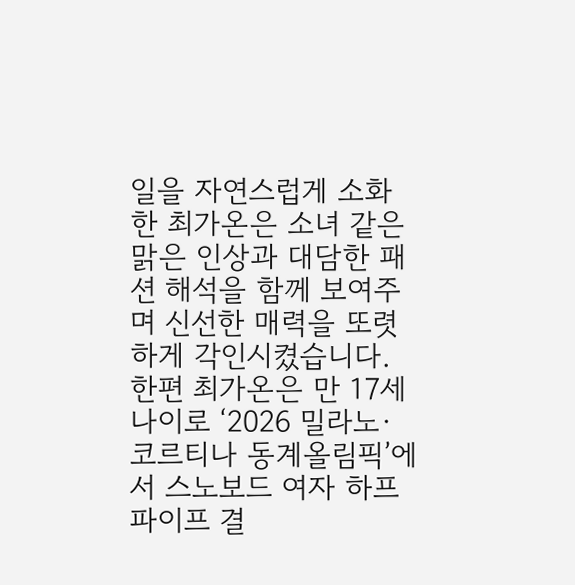일을 자연스럽게 소화한 최가온은 소녀 같은 맑은 인상과 대담한 패션 해석을 함께 보여주며 신선한 매력을 또렷하게 각인시켰습니다.
한편 최가온은 만 17세 나이로 ‘2026 밀라노·코르티나 동계올림픽’에서 스노보드 여자 하프파이프 결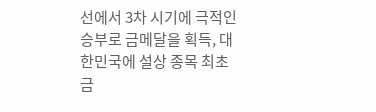선에서 3차 시기에 극적인 승부로 금메달을 획득, 대한민국에 설상 종목 최초 금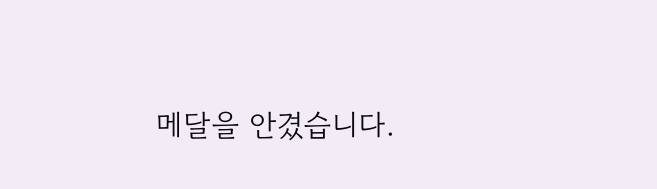메달을 안겼습니다.